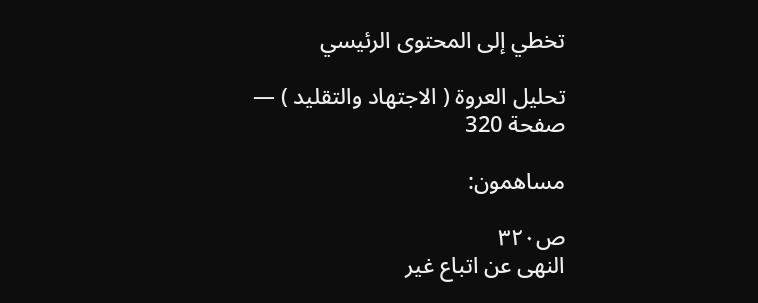تخطي إلى المحتوى الرئيسي

تحليل العروة ( الاجتهاد والتقليد ) — صفحة 320

مساهمون:

ص٣٢٠
النهى عن اتباع غير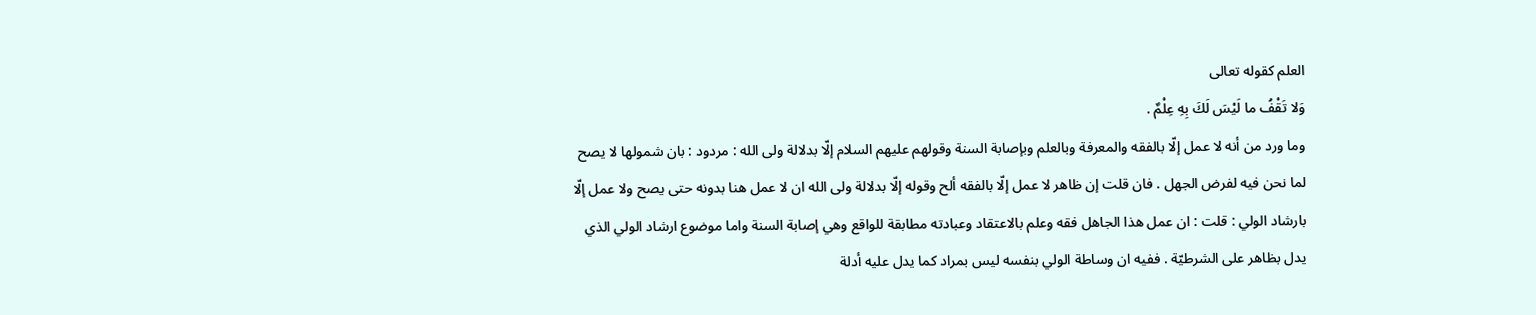العلم كقوله تعالى
وَلا تَقْفُ ما لَيْسَ لَكَ بِهِ عِلْمٌ .
وما ورد من أنه لا عمل إلّا بالفقه والمعرفة وبالعلم وبإصابة السنة وقولهم عليهم السلام إلّا بدلالة ولى الله : مردود : بان شمولها لا يصح لما نحن فيه لفرض الجهل . فان قلت إن ظاهر لا عمل إلّا بالفقه ألح وقوله إلّا بدلالة ولى الله ان لا عمل هنا بدونه حتى يصح ولا عمل إلّا بارشاد الولي : قلت : ان عمل هذا الجاهل فقه وعلم بالاعتقاد وعبادته مطابقة للواقع وهي إصابة السنة واما موضوع ارشاد الولي الذي يدل بظاهر على الشرطيّة . ففيه ان وساطة الولي بنفسه ليس بمراد كما يدل عليه أدلة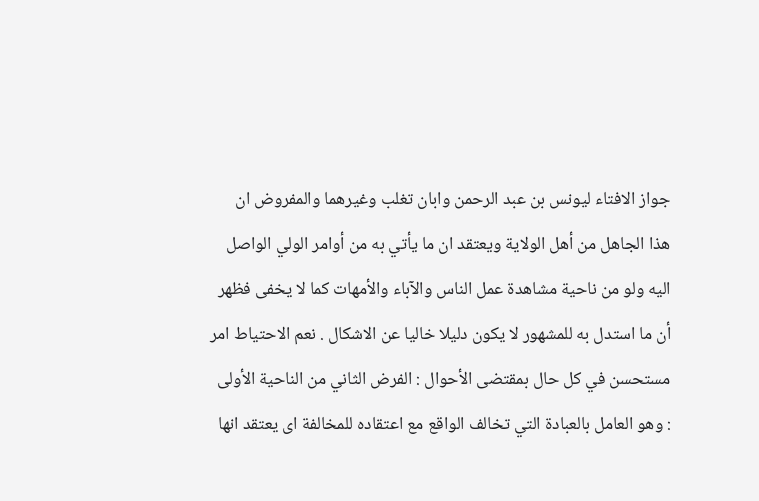جواز الافتاء ليونس بن عبد الرحمن وابان تغلب وغيرهما والمفروض ان هذا الجاهل من أهل الولاية ويعتقد ان ما يأتي به من أوامر الولي الواصل اليه ولو من ناحية مشاهدة عمل الناس والآباء والأمهات كما لا يخفى فظهر أن ما استدل به للمشهور لا يكون دليلا خاليا عن الاشكال . نعم الاحتياط امر مستحسن في كل حال بمقتضى الأحوال : الفرض الثاني من الناحية الأولى : وهو العامل بالعبادة التي تخالف الواقع مع اعتقاده للمخالفة اى يعتقد انها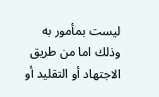ليست بمأمور به وذلك اما من طريق الاجتهاد أو التقليد أو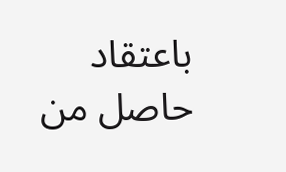باعتقاد حاصل من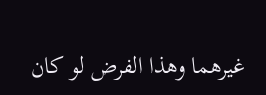غيرهما وهذا الفرض لو كان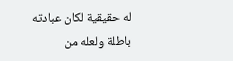له حقيقية لكان عبادته باطلة ولعله من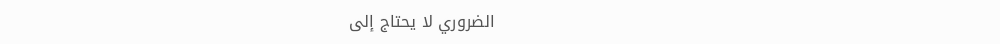الضروري لا يحتاج إلى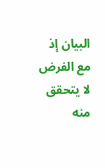البيان إذ مع الفرض لا يتحقق منه